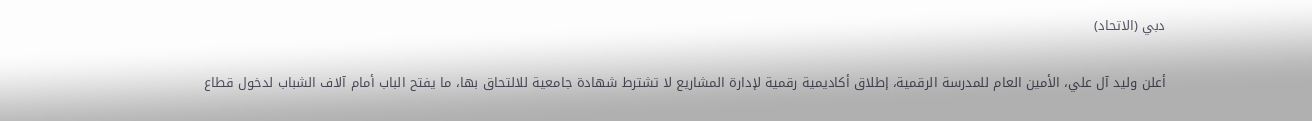دبي (الاتحاد)

أعلن وليد آل علي، الأمين العام للمدرسة الرقمية، إطلاق أكاديمية رقمية لإدارة المشاريع لا تشترط شهادة جامعية للالتحاق بها، ما يفتح الباب أمام آلاف الشباب لدخول قطاع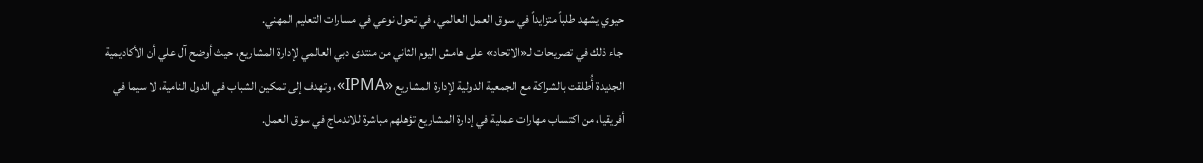حيوي يشهد طلباً متزايداً في سوق العمل العالمي، في تحول نوعي في مسارات التعليم المهني.
 جاء ذلك في تصريحات لـ«الاتحاد» على هامش اليوم الثاني من منتدى دبي العالمي لإدارة المشاريع، حيث أوضح آل علي أن الأكاديمية الجديدة أُطلقت بالشراكة مع الجمعية الدولية لإدارة المشاريع «IPMA»، وتهدف إلى تمكين الشباب في الدول النامية، لا سيما في أفريقيا، من اكتساب مهارات عملية في إدارة المشاريع تؤهلهم مباشرة للاندماج في سوق العمل.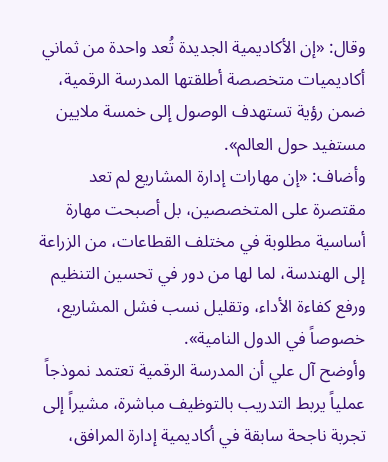وقال: «إن الأكاديمية الجديدة تُعد واحدة من ثماني أكاديميات متخصصة أطلقتها المدرسة الرقمية، ضمن رؤية تستهدف الوصول إلى خمسة ملايين مستفيد حول العالم».
وأضاف: «إن مهارات إدارة المشاريع لم تعد مقتصرة على المتخصصين، بل أصبحت مهارة أساسية مطلوبة في مختلف القطاعات، من الزراعة إلى الهندسة، لما لها من دور في تحسين التنظيم ورفع كفاءة الأداء، وتقليل نسب فشل المشاريع، خصوصاً في الدول النامية».
وأوضح آل علي أن المدرسة الرقمية تعتمد نموذجاً عملياً يربط التدريب بالتوظيف مباشرة، مشيراً إلى تجربة ناجحة سابقة في أكاديمية إدارة المرافق،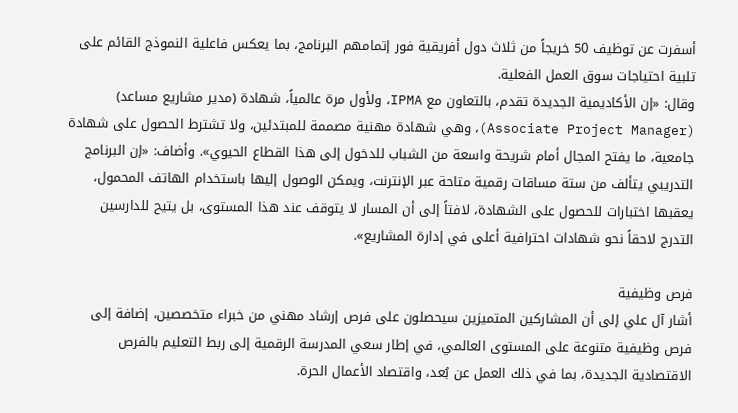أسفرت عن توظيف 50 خريجاً من ثلاث دول أفريقية فور إتمامهم البرنامج، بما يعكس فاعلية النموذج القائم على تلبية احتياجات سوق العمل الفعلية.
وقال: «إن الأكاديمية الجديدة تقدم، بالتعاون مع IPMA، ولأول مرة عالمياً، شهادة (مدير مشاريع مساعد) (Associate Project Manager)، وهي شهادة مهنية مصممة للمبتدئين، ولا تشترط الحصول على شهادة جامعية، ما يفتح المجال أمام شريحة واسعة من الشباب للدخول إلى هذا القطاع الحيوي». وأضاف: «إن البرنامج التدريبي يتألف من ستة مساقات رقمية متاحة عبر الإنترنت، ويمكن الوصول إليها باستخدام الهاتف المحمول، يعقبها اختبارات للحصول على الشهادة، لافتاً إلى أن المسار لا يتوقف عند هذا المستوى، بل يتيح للدارسين التدرج لاحقاً نحو شهادات احترافية أعلى في إدارة المشاريع».

فرص وظيفية
أشار آل علي إلى أن المشاركين المتميزين سيحصلون على فرص إرشاد مهني من خبراء متخصصين، إضافة إلى فرص وظيفية متنوعة على المستوى العالمي، في إطار سعي المدرسة الرقمية إلى ربط التعليم بالفرص الاقتصادية الجديدة، بما في ذلك العمل عن بُعد، واقتصاد الأعمال الحرة.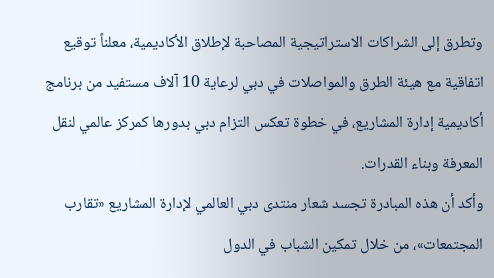وتطرق إلى الشراكات الاستراتيجية المصاحبة لإطلاق الأكاديمية، معلناً توقيع اتفاقية مع هيئة الطرق والمواصلات في دبي لرعاية 10 آلاف مستفيد من برنامج أكاديمية إدارة المشاريع، في خطوة تعكس التزام دبي بدورها كمركز عالمي لنقل المعرفة وبناء القدرات.
وأكد أن هذه المبادرة تجسد شعار منتدى دبي العالمي لإدارة المشاريع «تقارب المجتمعات»، من خلال تمكين الشباب في الدول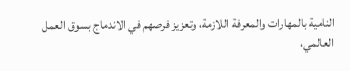النامية بالمهارات والمعرفة اللازمة، وتعزيز فرصهم في الاندماج بسوق العمل العالمي،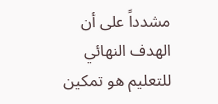مشدداً على أن الهدف النهائي للتعليم هو تمكين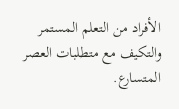الأفراد من التعلم المستمر والتكيف مع متطلبات العصر المتسارع.